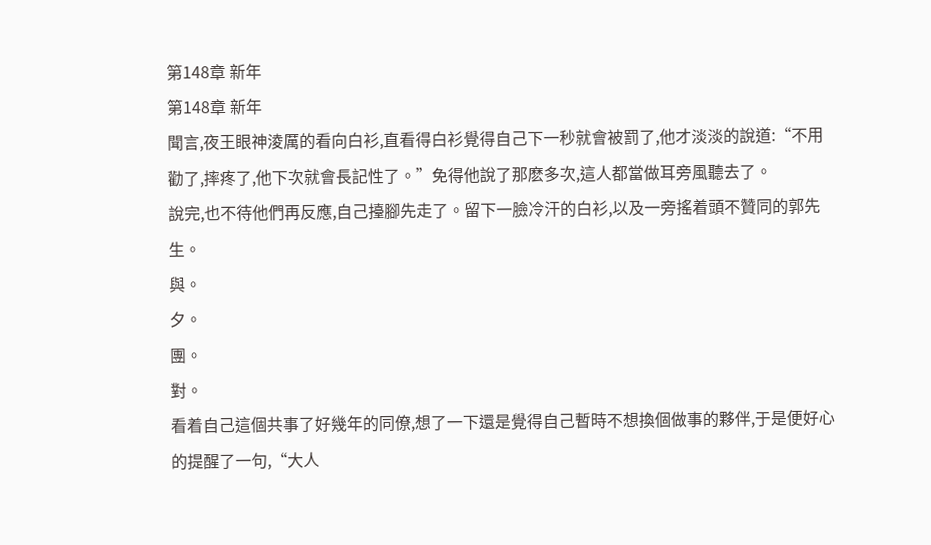第148章 新年
第148章 新年
聞言,夜王眼神淩厲的看向白衫,直看得白衫覺得自己下一秒就會被罰了,他才淡淡的說道:“不用勸了,摔疼了,他下次就會長記性了。”免得他說了那麽多次,這人都當做耳旁風聽去了。
說完,也不待他們再反應,自己擡腳先走了。留下一臉冷汗的白衫,以及一旁搖着頭不贊同的郭先生。
與。
夕。
團。
對。
看着自己這個共事了好幾年的同僚,想了一下還是覺得自己暫時不想換個做事的夥伴,于是便好心的提醒了一句,“大人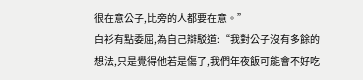很在意公子,比旁的人都要在意。”
白衫有點委屈,為自己辯駁道:“我對公子沒有多餘的想法,只是覺得他若是傷了,我們年夜飯可能會不好吃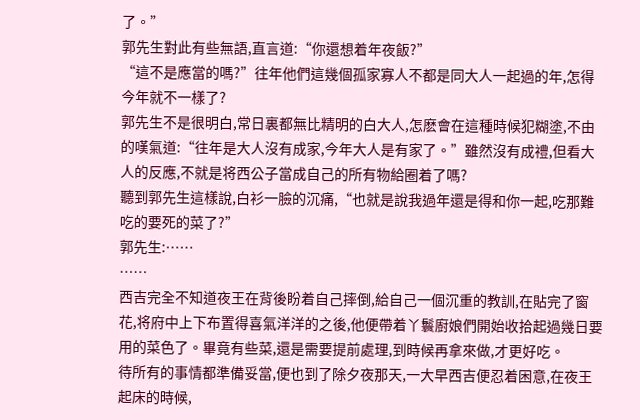了。”
郭先生對此有些無語,直言道:“你還想着年夜飯?”
“這不是應當的嗎?”往年他們這幾個孤家寡人不都是同大人一起過的年,怎得今年就不一樣了?
郭先生不是很明白,常日裏都無比精明的白大人,怎麽會在這種時候犯糊塗,不由的嘆氣道:“往年是大人沒有成家,今年大人是有家了。”雖然沒有成禮,但看大人的反應,不就是将西公子當成自己的所有物給圈着了嗎?
聽到郭先生這樣說,白衫一臉的沉痛,“也就是說我過年還是得和你一起,吃那難吃的要死的菜了?”
郭先生:……
……
西吉完全不知道夜王在背後盼着自己摔倒,給自己一個沉重的教訓,在貼完了窗花,将府中上下布置得喜氣洋洋的之後,他便帶着丫鬟廚娘們開始收拾起過幾日要用的菜色了。畢竟有些菜,還是需要提前處理,到時候再拿來做,才更好吃。
待所有的事情都準備妥當,便也到了除夕夜那天,一大早西吉便忍着困意,在夜王起床的時候,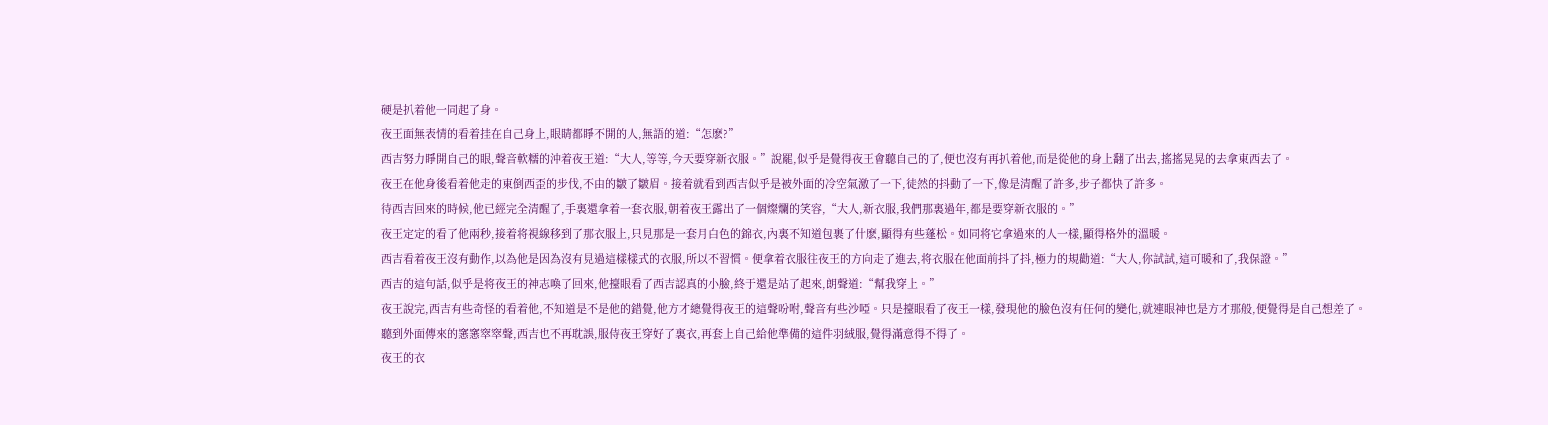硬是扒着他一同起了身。
夜王面無表情的看着挂在自己身上,眼睛都睜不開的人,無語的道:“怎麽?”
西吉努力睜開自己的眼,聲音軟糯的沖着夜王道:“大人,等等,今天要穿新衣服。”說罷,似乎是覺得夜王會聽自己的了,便也沒有再扒着他,而是從他的身上翻了出去,搖搖晃晃的去拿東西去了。
夜王在他身後看着他走的東倒西歪的步伐,不由的皺了皺眉。接着就看到西吉似乎是被外面的冷空氣激了一下,徒然的抖動了一下,像是清醒了許多,步子都快了許多。
待西吉回來的時候,他已經完全清醒了,手裏還拿着一套衣服,朝着夜王露出了一個燦爛的笑容,“大人,新衣服,我們那裏過年,都是要穿新衣服的。”
夜王定定的看了他兩秒,接着将視線移到了那衣服上,只見那是一套月白色的錦衣,內裏不知道包裹了什麽,顯得有些蓬松。如同将它拿過來的人一樣,顯得格外的溫暖。
西吉看着夜王沒有動作,以為他是因為沒有見過這樣樣式的衣服,所以不習慣。便拿着衣服往夜王的方向走了進去,将衣服在他面前抖了抖,極力的規勸道:“大人,你試試,這可暖和了,我保證。”
西吉的這句話,似乎是将夜王的神志喚了回來,他擡眼看了西吉認真的小臉,終于還是站了起來,朗聲道:“幫我穿上。”
夜王說完,西吉有些奇怪的看着他,不知道是不是他的錯覺,他方才總覺得夜王的這聲吩咐,聲音有些沙啞。只是擡眼看了夜王一樣,發現他的臉色沒有任何的變化,就連眼神也是方才那般,便覺得是自己想差了。
聽到外面傳來的窸窸窣窣聲,西吉也不再耽誤,服侍夜王穿好了裏衣,再套上自己給他準備的這件羽絨服,覺得滿意得不得了。
夜王的衣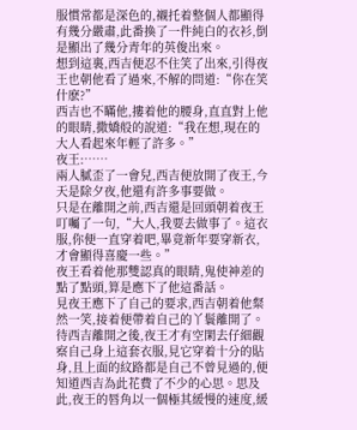服慣常都是深色的,襯托着整個人都顯得有幾分嚴肅,此番換了一件純白的衣衫,倒是顯出了幾分青年的英俊出來。
想到這裏,西吉便忍不住笑了出來,引得夜王也朝他看了過來,不解的問道:“你在笑什麽?”
西吉也不瞞他,摟着他的腰身,直直對上他的眼睛,撒嬌般的說道:“我在想,現在的大人看起來年輕了許多。”
夜王:……
兩人膩歪了一會兒,西吉便放開了夜王,今天是除夕夜,他還有許多事要做。
只是在離開之前,西吉還是回頭朝着夜王叮囑了一句,“大人,我要去做事了。這衣服,你便一直穿着吧,畢竟新年要穿新衣,才會顯得喜慶一些。”
夜王看着他那雙認真的眼睛,鬼使神差的點了點頭,算是應下了他這番話。
見夜王應下了自己的要求,西吉朝着他粲然一笑,接着便帶着自己的丫鬟離開了。
待西吉離開之後,夜王才有空閑去仔細觀察自己身上這套衣服,見它穿着十分的貼身,且上面的紋路都是自己不曾見過的,便知道西吉為此花費了不少的心思。思及此,夜王的唇角以一個極其緩慢的速度,緩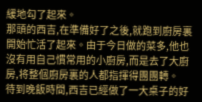緩地勾了起來。
那頭的西吉,在準備好了之後,就跑到廚房裏開始忙活了起來。由于今日做的菜多,他也沒有用自己慣常用的小廚房,而是去了大廚房,将整個廚房裏的人都指揮得團團轉。
待到晚飯時間,西吉已經做了一大桌子的好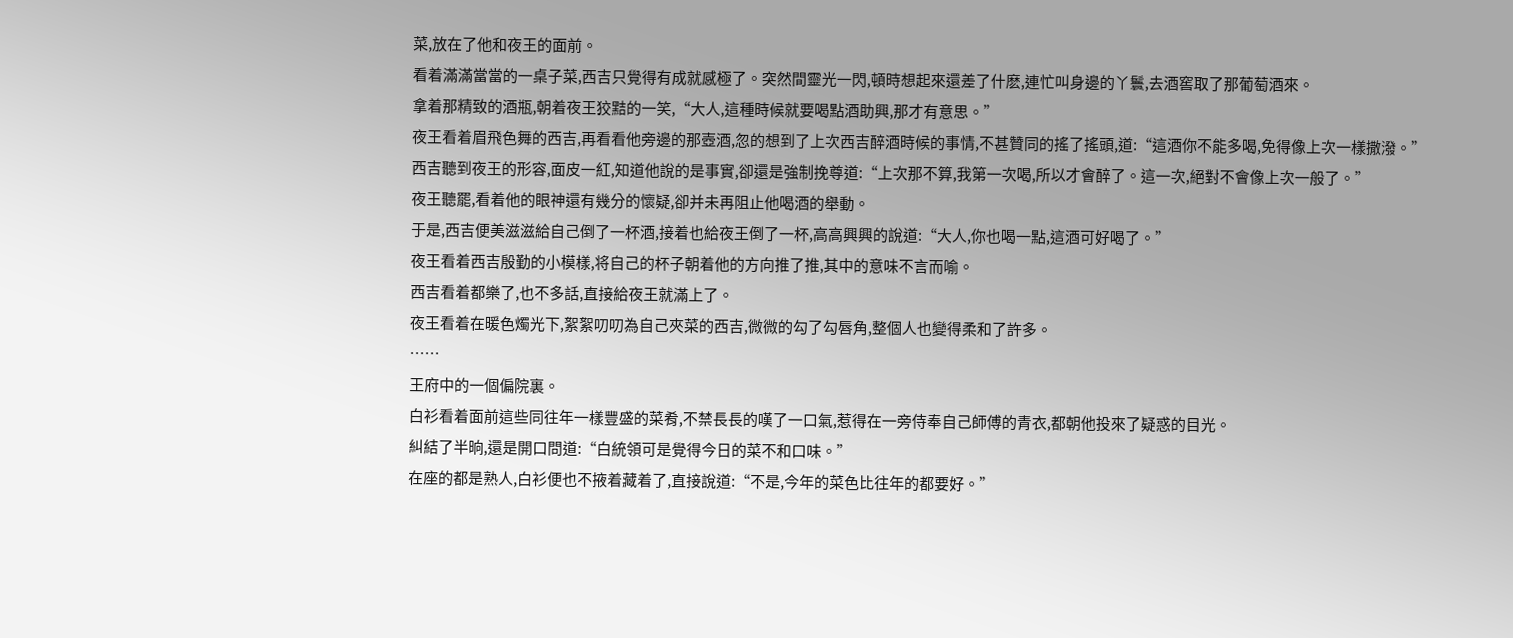菜,放在了他和夜王的面前。
看着滿滿當當的一桌子菜,西吉只覺得有成就感極了。突然間靈光一閃,頓時想起來還差了什麽,連忙叫身邊的丫鬟,去酒窖取了那葡萄酒來。
拿着那精致的酒瓶,朝着夜王狡黠的一笑,“大人,這種時候就要喝點酒助興,那才有意思。”
夜王看着眉飛色舞的西吉,再看看他旁邊的那壺酒,忽的想到了上次西吉醉酒時候的事情,不甚贊同的搖了搖頭,道:“這酒你不能多喝,免得像上次一樣撒潑。”
西吉聽到夜王的形容,面皮一紅,知道他說的是事實,卻還是強制挽尊道:“上次那不算,我第一次喝,所以才會醉了。這一次,絕對不會像上次一般了。”
夜王聽罷,看着他的眼神還有幾分的懷疑,卻并未再阻止他喝酒的舉動。
于是,西吉便美滋滋給自己倒了一杯酒,接着也給夜王倒了一杯,高高興興的說道:“大人,你也喝一點,這酒可好喝了。”
夜王看着西吉殷勤的小模樣,将自己的杯子朝着他的方向推了推,其中的意味不言而喻。
西吉看着都樂了,也不多話,直接給夜王就滿上了。
夜王看着在暖色燭光下,絮絮叨叨為自己夾菜的西吉,微微的勾了勾唇角,整個人也變得柔和了許多。
……
王府中的一個偏院裏。
白衫看着面前這些同往年一樣豐盛的菜肴,不禁長長的嘆了一口氣,惹得在一旁侍奉自己師傅的青衣,都朝他投來了疑惑的目光。
糾結了半晌,還是開口問道:“白統領可是覺得今日的菜不和口味。”
在座的都是熟人,白衫便也不掖着藏着了,直接說道:“不是,今年的菜色比往年的都要好。”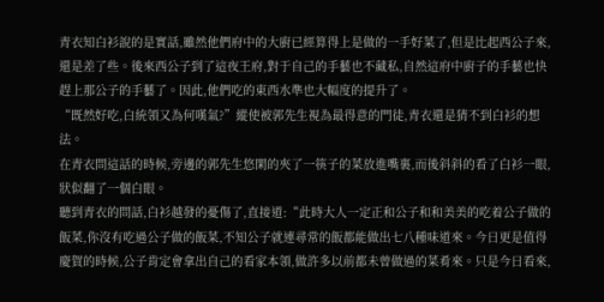青衣知白衫說的是實話,雖然他們府中的大廚已經算得上是做的一手好菜了,但是比起西公子來,還是差了些。後來西公子到了這夜王府,對于自己的手藝也不藏私,自然這府中廚子的手藝也快趕上那公子的手藝了。因此,他們吃的東西水準也大幅度的提升了。
“既然好吃,白統領又為何嘆氣?”縱使被郭先生視為最得意的門徒,青衣還是猜不到白衫的想法。
在青衣問這話的時候,旁邊的郭先生悠閑的夾了一筷子的菜放進嘴裏,而後斜斜的看了白衫一眼,狀似翻了一個白眼。
聽到青衣的問話,白衫越發的憂傷了,直接道:“此時大人一定正和公子和和美美的吃着公子做的飯菜,你沒有吃過公子做的飯菜,不知公子就連尋常的飯都能做出七八種味道來。今日更是值得慶賀的時候,公子肯定會拿出自己的看家本領,做許多以前都未曾做過的菜肴來。只是今日看來,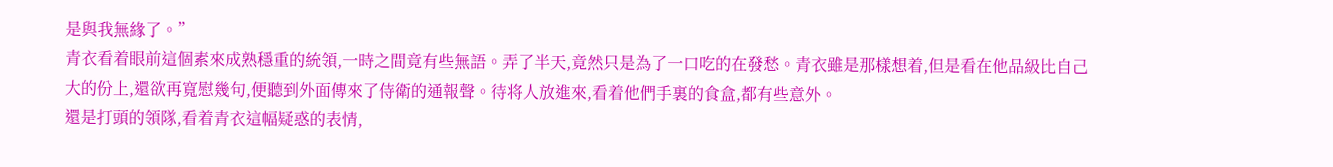是與我無緣了。”
青衣看着眼前這個素來成熟穩重的統領,一時之間竟有些無語。弄了半天,竟然只是為了一口吃的在發愁。青衣雖是那樣想着,但是看在他品級比自己大的份上,還欲再寬慰幾句,便聽到外面傳來了侍衛的通報聲。待将人放進來,看着他們手裏的食盒,都有些意外。
還是打頭的領隊,看着青衣這幅疑惑的表情,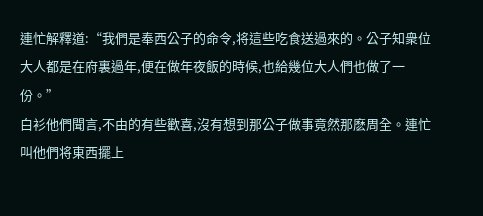連忙解釋道:“我們是奉西公子的命令,将這些吃食送過來的。公子知衆位大人都是在府裏過年,便在做年夜飯的時候,也給幾位大人們也做了一份。”
白衫他們聞言,不由的有些歡喜,沒有想到那公子做事竟然那麽周全。連忙叫他們将東西擺上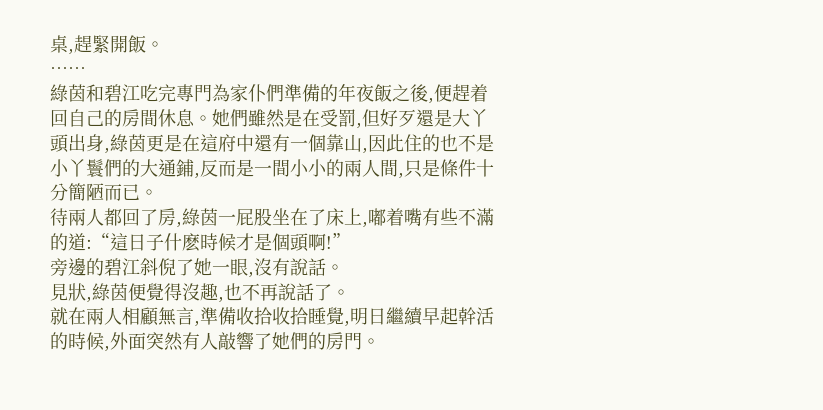桌,趕緊開飯。
……
綠茵和碧江吃完專門為家仆們準備的年夜飯之後,便趕着回自己的房間休息。她們雖然是在受罰,但好歹還是大丫頭出身,綠茵更是在這府中還有一個靠山,因此住的也不是小丫鬟們的大通鋪,反而是一間小小的兩人間,只是條件十分簡陋而已。
待兩人都回了房,綠茵一屁股坐在了床上,嘟着嘴有些不滿的道:“這日子什麽時候才是個頭啊!”
旁邊的碧江斜倪了她一眼,沒有說話。
見狀,綠茵便覺得沒趣,也不再說話了。
就在兩人相顧無言,準備收拾收拾睡覺,明日繼續早起幹活的時候,外面突然有人敲響了她們的房門。